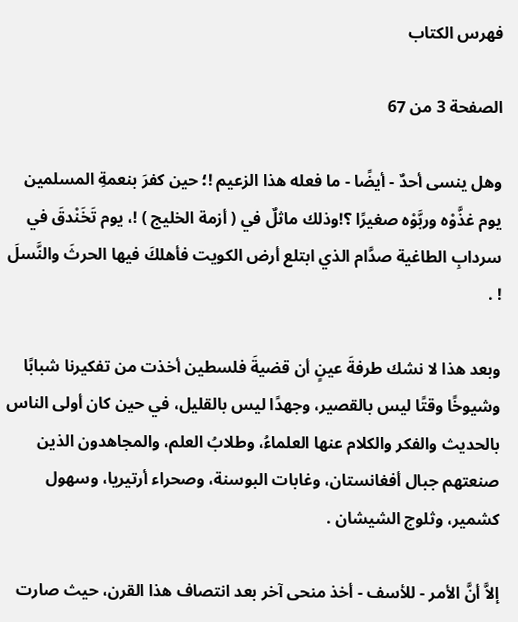فهرس الكتاب

الصفحة 3 من 67

وهل ينسى أحدٌ - أيضًا - ما فعله هذا الزعيم !؛ حين كفرَ بنعمةِ المسلمين يوم غذَّوْه وربَّوْه صغيرًا ؟!وذلك ماثلٌ في ( أزمة الخليج ) !، يوم تَخَنْدقَ في سردابِ الطاغية صدَّام الذي ابتلع أرض الكويت فأهلكَ فيها الحرثَ والنَّسلَ ! .

وبعد هذا لا نشك طرفةَ عينٍ أن قضيةَ فلسطين أخذت من تفكيرنا شبابًا وشيوخًا وقتًا ليس بالقصير، وجهدًا ليس بالقليل، في حين كان أولى الناس بالحديث والفكر والكلام عنها العلماءُ، وطلابُ العلم، والمجاهدون الذين صنعتهم جبال أفغانستان، وغابات البوسنة، وصحراء أرتيريا، وسهول كشمير، وثلوج الشيشان .

إلاَّ أنَّ الأمر - للأسف - أخذ منحى آخر بعد انتصاف هذا القرن، حيث صارت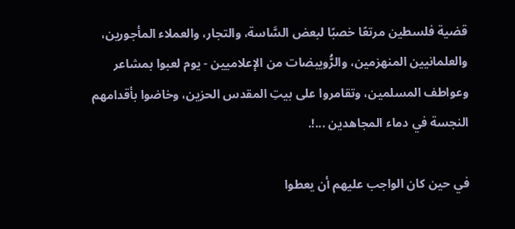قضية فلسطين مرتعًا خصبًا لبعض السَّاسة، والتجار، والعملاء المأجورين، والعلمانيين المنهزمين، والرُّويبضات من الإعلاميين - يوم لعبوا بمشاعر وعواطف المسلمين، وتقامروا على بيتِ المقدس الحزين، وخاضوا بأقدامهم النجسة في دماء المجاهدين ...!.

في حين كان الواجب عليهم أن يعطوا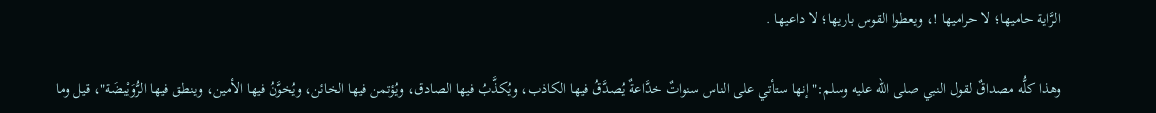الرَّاية حاميها؛ لا حراميها !، ويعطوا القوس باريها؛ لا داعيها .

وهذا كلُّه مصداقٌ لقول النبي صلى الله عليه وسلم:"إنها ستأتي على الناس سنواتٌ خدَّاعةٌ يُصدَّقُ فيها الكاذب، ويُكذَّبُ فيها الصادق، ويُؤتمن فيها الخائن، ويُخوَّنُ فيها الأمين، وينطق فيها الرُّوَيْبضَة"، قيل وما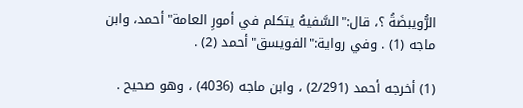الرُّويبضَةُ ؟، قال:"السَّفيهُ يتكلم في أمورِ العامة"أحمد، وابن ماجه (1) . وفي رواية:"الفويسق"أحمد (2) .

(1) أخرجه أحمد (2/291) ، وابن ماجه (4036) ، وهو صحيح .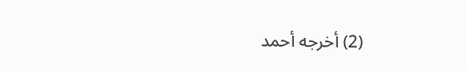(2) أخرجه أحمد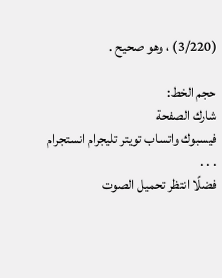(3/220) ، وهو صحيح .

حجم الخط:
شارك الصفحة
فيسبوك واتساب تويتر تليجرام انستجرام
. . .
فضلًا انتظر تحميل الصوت